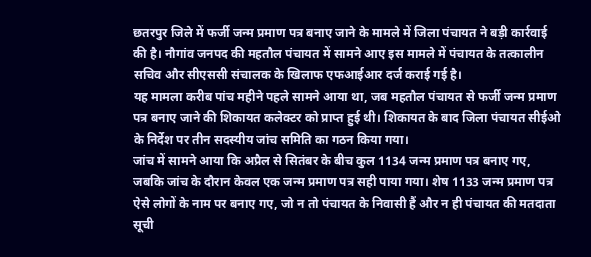छतरपुर जिले में फर्जी जन्म प्रमाण पत्र बनाए जाने के मामले में जिला पंचायत ने बड़ी कार्रवाई की है। नौगांव जनपद की महतौल पंचायत में सामने आए इस मामले में पंचायत के तत्कालीन सचिव और सीएससी संचालक के खिलाफ एफआईआर दर्ज कराई गई है।
यह मामला करीब पांच महीने पहले सामने आया था, जब महतौल पंचायत से फर्जी जन्म प्रमाण पत्र बनाए जाने की शिकायत कलेक्टर को प्राप्त हुई थी। शिकायत के बाद जिला पंचायत सीईओ के निर्देश पर तीन सदस्यीय जांच समिति का गठन किया गया।
जांच में सामने आया कि अप्रैल से सितंबर के बीच कुल 1134 जन्म प्रमाण पत्र बनाए गए, जबकि जांच के दौरान केवल एक जन्म प्रमाण पत्र सही पाया गया। शेष 1133 जन्म प्रमाण पत्र ऐसे लोगों के नाम पर बनाए गए, जो न तो पंचायत के निवासी हैं और न ही पंचायत की मतदाता सूची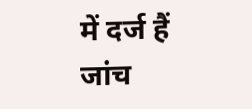में दर्ज हैं
जांच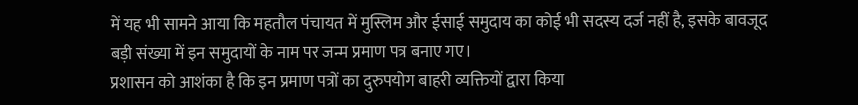में यह भी सामने आया कि महतौल पंचायत में मुस्लिम और ईसाई समुदाय का कोई भी सदस्य दर्ज नहीं है, इसके बावजूद बड़ी संख्या में इन समुदायों के नाम पर जन्म प्रमाण पत्र बनाए गए।
प्रशासन को आशंका है कि इन प्रमाण पत्रों का दुरुपयोग बाहरी व्यक्तियों द्वारा किया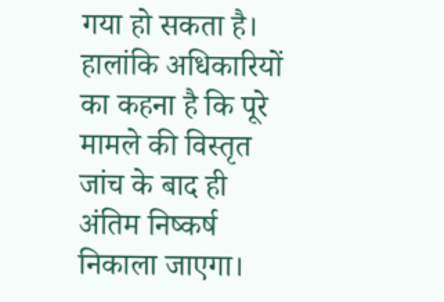गया हो सकता है। हालांकि अधिकारियों का कहना है कि पूरे मामले की विस्तृत जांच के बाद ही अंतिम निष्कर्ष निकाला जाएगा।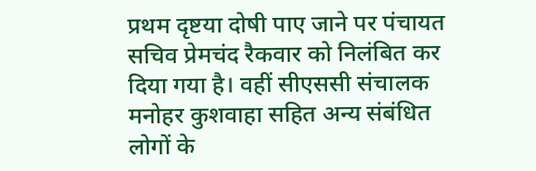प्रथम दृष्टया दोषी पाए जाने पर पंचायत सचिव प्रेमचंद रैकवार को निलंबित कर दिया गया है। वहीं सीएससी संचालक मनोहर कुशवाहा सहित अन्य संबंधित लोगों के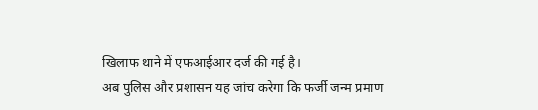खिलाफ थाने में एफआईआर दर्ज की गई है।
अब पुलिस और प्रशासन यह जांच करेगा कि फर्जी जन्म प्रमाण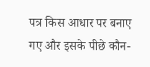पत्र किस आधार पर बनाए गए और इसके पीछे कौन-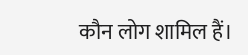कौन लोग शामिल हैं।